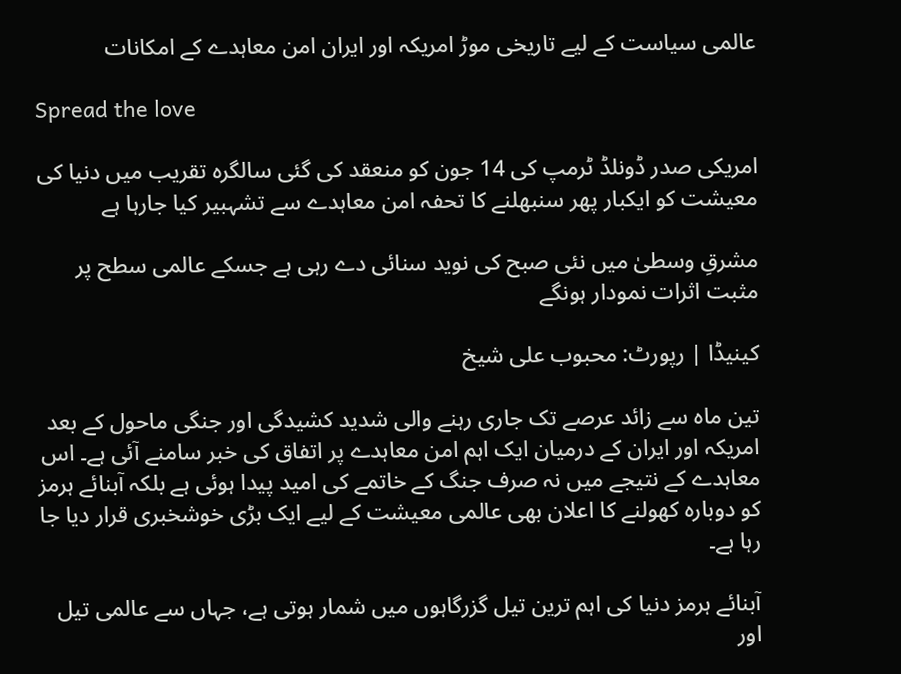عالمی سیاست کے لیے تاریخی موڑ امریکہ اور ایران امن معاہدے کے امکانات

Spread the love

امریکی صدر ڈونلڈ ٹرمپ کی 14 جون کو منعقد کی گئی سالگرہ تقریب میں دنیا کی معیشت کو ایکبار پھر سنبھلنے کا تحفہ امن معاہدے سے تشہبیر کیا جارہا ہے

مشرقِ وسطیٰ میں نئی صبح کی نوید سنائی دے رہی ہے جسکے عالمی سطح پر مثبت اثرات نمودار ہونگے

کینیڈا | رپورٹ: محبوب علی شیخ

تین ماہ سے زائد عرصے تک جاری رہنے والی شدید کشیدگی اور جنگی ماحول کے بعد امریکہ اور ایران کے درمیان ایک اہم امن معاہدے پر اتفاق کی خبر سامنے آئی ہے۔ اس معاہدے کے نتیجے میں نہ صرف جنگ کے خاتمے کی امید پیدا ہوئی ہے بلکہ آبنائے ہرمز کو دوبارہ کھولنے کا اعلان بھی عالمی معیشت کے لیے ایک بڑی خوشخبری قرار دیا جا رہا ہے۔

آبنائے ہرمز دنیا کی اہم ترین تیل گزرگاہوں میں شمار ہوتی ہے، جہاں سے عالمی تیل اور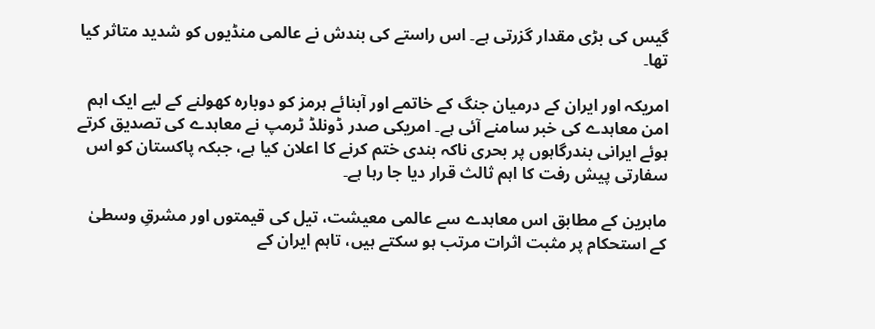گیس کی بڑی مقدار گزرتی ہے۔ اس راستے کی بندش نے عالمی منڈیوں کو شدید متاثر کیا تھا۔

امریکہ اور ایران کے درمیان جنگ کے خاتمے اور آبنائے ہرمز کو دوبارہ کھولنے کے لیے ایک اہم امن معاہدے کی خبر سامنے آئی ہے۔ امریکی صدر ڈونلڈ ٹرمپ نے معاہدے کی تصدیق کرتے ہوئے ایرانی بندرگاہوں پر بحری ناکہ بندی ختم کرنے کا اعلان کیا ہے، جبکہ پاکستان کو اس سفارتی پیش رفت کا اہم ثالث قرار دیا جا رہا ہے۔

ماہرین کے مطابق اس معاہدے سے عالمی معیشت، تیل کی قیمتوں اور مشرقِ وسطیٰ کے استحکام پر مثبت اثرات مرتب ہو سکتے ہیں، تاہم ایران کے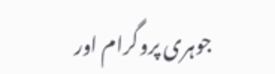جوہری پروگرام اور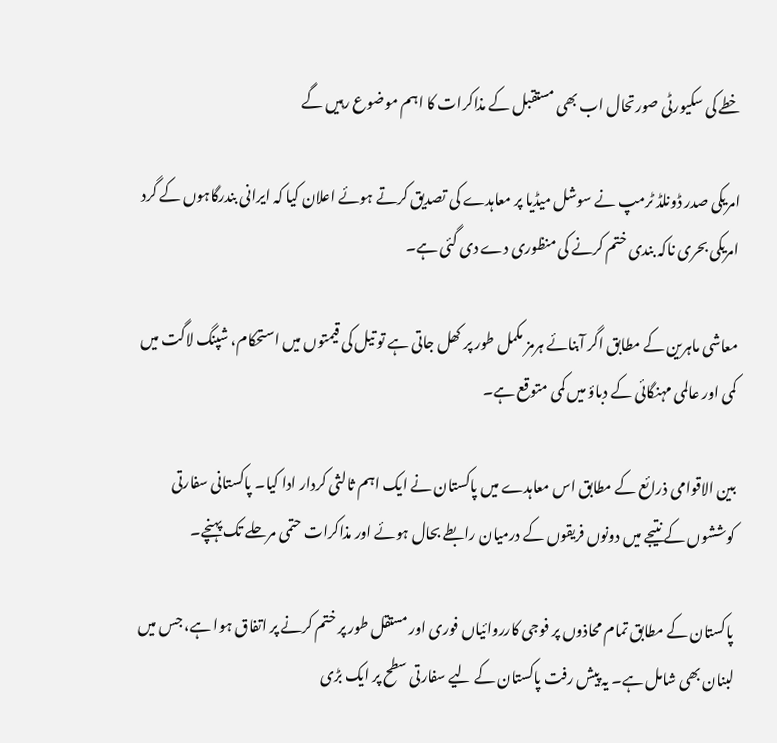خطے کی سکیورٹی صورتحال اب بھی مستقبل کے مذاکرات کا اہم موضوع رہیں گے

امریکی صدر ڈونلڈ ٹرمپ نے سوشل میڈیا پر معاہدے کی تصدیق کرتے ہوئے اعلان کیا کہ ایرانی بندرگاہوں کے گرد امریکی بحری ناکہ بندی ختم کرنے کی منظوری دے دی گئی ہے۔

معاشی ماہرین کے مطابق اگر آبنائے ہرمز مکمل طور پر کھل جاتی ہے تو تیل کی قیمتوں میں استحکام، شپنگ لاگت میں کمی اور عالمی مہنگائی کے دباؤ میں کمی متوقع ہے۔

بین الاقوامی ذرائع کے مطابق اس معاہدے میں پاکستان نے ایک اہم ثالثی کردار ادا کیا۔ پاکستانی سفارتی کوششوں کے نتیجے میں دونوں فریقوں کے درمیان رابطے بحال ہوئے اور مذاکرات حتمی مرحلے تک پہنچے۔

پاکستان کے مطابق تمام محاذوں پر فوجی کارروائیاں فوری اور مستقل طور پر ختم کرنے پر اتفاق ہوا ہے، جس میں لبنان بھی شامل ہے۔ یہ پیش رفت پاکستان کے لیے سفارتی سطح پر ایک بڑی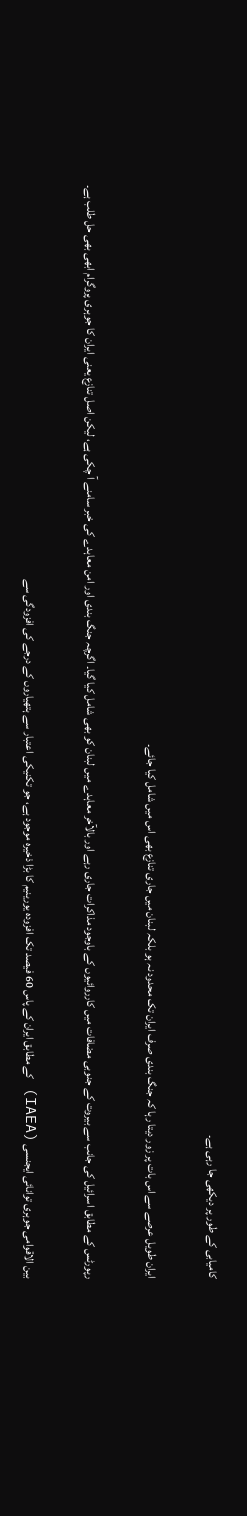کامیابی کے طور پر دیکھی جا رہی ہے۔

ایران طویل عرصے سے اس بات پر زور دیتا رہا کہ جنگ بندی صرف ایران تک محدود نہ ہو بلکہ لبنان میں جاری تنازع بھی اس میں شامل کیا جائے۔

رپورٹس کے مطابق اسرائیل کی جانب سے بیروت کے جنوبی مضافات میں کارروائیوں کے باوجود مذاکرات جاری رہے اور بالآخر معاہدے میں لبنان کو بھی شامل کیا گیا۔ اگرچہ جنگ بندی اور امن معاہدے کی خبر سامنے آ چکی ہے، لیکن اصل تنازع یعنی ایران کا جوہری پروگرام ابھی بھی حل طلب ہے۔

بین الاقوامی جوہری توانائی ایجنسی (IAEA) کے مطابق ایران کے پاس 60 فیصد تک افزودہ یورینیم کا بڑا ذخیرہ موجود ہے، جو تکنیکی اعتبار سے ہتھیاروں کے درجے کی افزودگی سے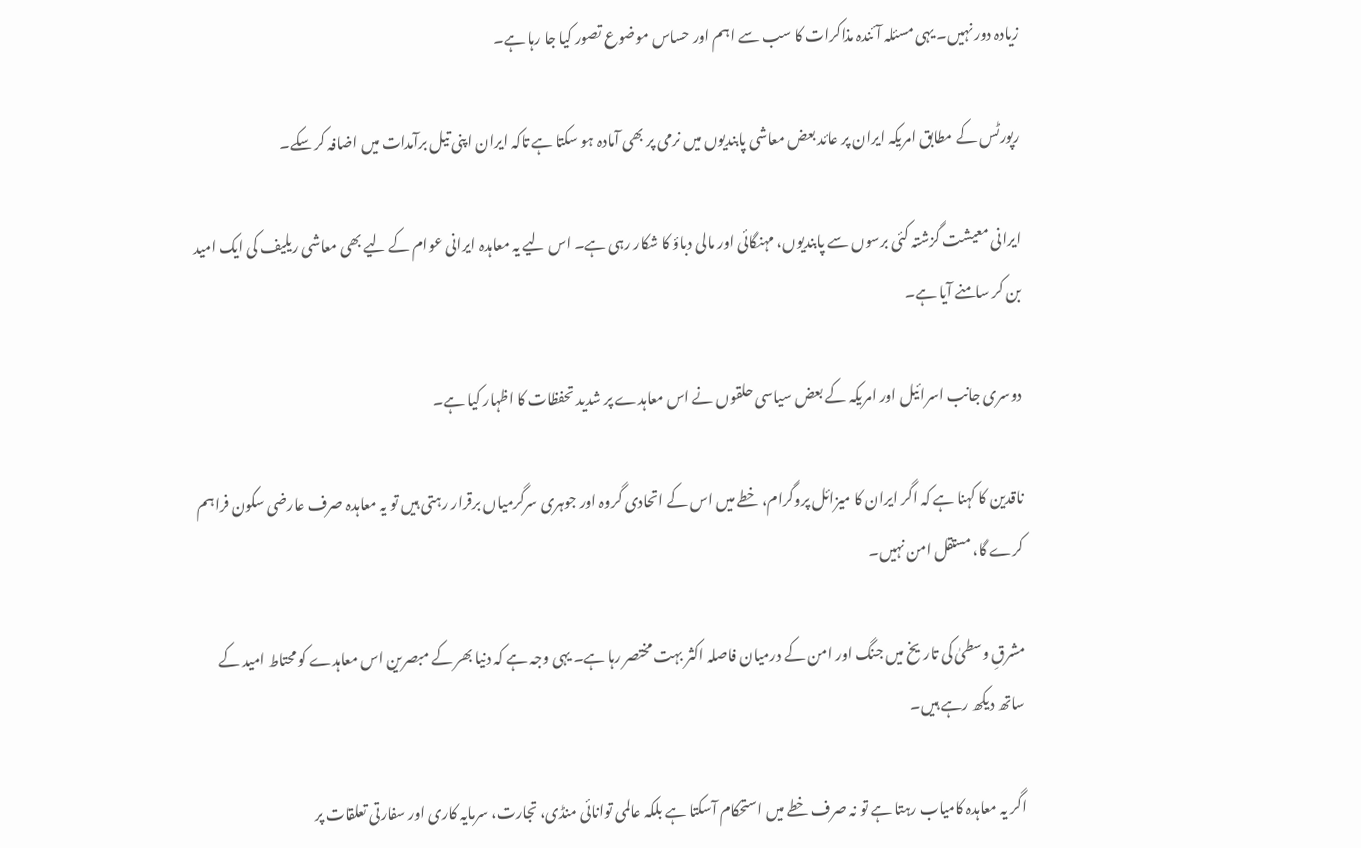زیادہ دور نہیں۔ یہی مسئلہ آئندہ مذاکرات کا سب سے اہم اور حساس موضوع تصور کیا جا رہا ہے۔

رپورٹس کے مطابق امریکہ ایران پر عائد بعض معاشی پابندیوں میں نرمی پر بھی آمادہ ہو سکتا ہے تاکہ ایران اپنی تیل برآمدات میں اضافہ کر سکے۔

ایرانی معیشت گزشتہ کئی برسوں سے پابندیوں، مہنگائی اور مالی دباؤ کا شکار رہی ہے۔ اس لیے یہ معاہدہ ایرانی عوام کے لیے بھی معاشی ریلیف کی ایک امید بن کر سامنے آیا ہے۔

دوسری جانب اسرائیل اور امریکہ کے بعض سیاسی حلقوں نے اس معاہدے پر شدید تحفظات کا اظہار کیا ہے۔

ناقدین کا کہنا ہے کہ اگر ایران کا میزائل پروگرام، خطے میں اس کے اتحادی گروہ اور جوہری سرگرمیاں برقرار رہتی ہیں تو یہ معاہدہ صرف عارضی سکون فراہم کرے گا، مستقل امن نہیں۔

مشرقِ وسطیٰ کی تاریخ میں جنگ اور امن کے درمیان فاصلہ اکثر بہت مختصر رہا ہے۔ یہی وجہ ہے کہ دنیا بھر کے مبصرین اس معاہدے کو محتاط امید کے ساتھ دیکھ رہے ہیں۔

اگر یہ معاہدہ کامیاب رہتا ہے تو نہ صرف خطے میں استحکام آسکتا ہے بلکہ عالمی توانائی منڈی، تجارت، سرمایہ کاری اور سفارتی تعلقات پر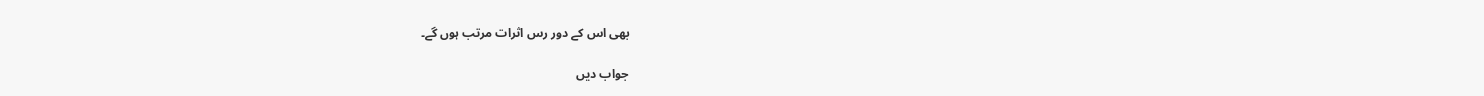بھی اس کے دور رس اثرات مرتب ہوں گے۔

جواب دیں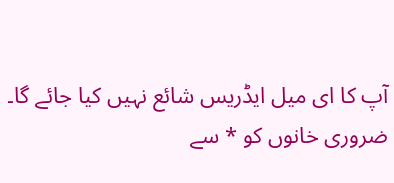آپ کا ای میل ایڈریس شائع نہیں کیا جائے گا۔ ضروری خانوں کو * سے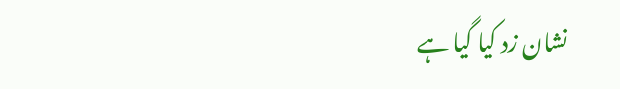نشان زد کیا گیا ہے